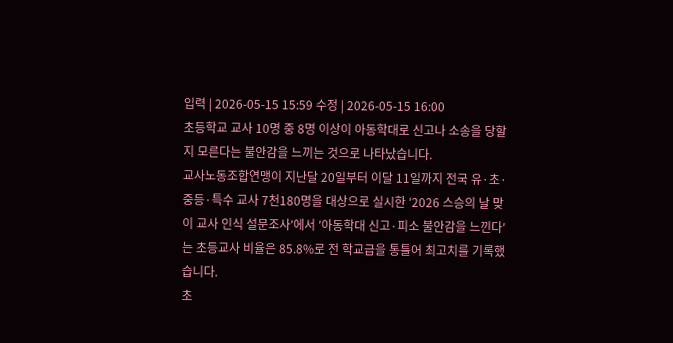입력 | 2026-05-15 15:59 수정 | 2026-05-15 16:00
초등학교 교사 10명 중 8명 이상이 아동학대로 신고나 소송을 당할지 모른다는 불안감을 느끼는 것으로 나타났습니다.
교사노동조합연맹이 지난달 20일부터 이달 11일까지 전국 유·초·중등·특수 교사 7천180명을 대상으로 실시한 ′2026 스승의 날 맞이 교사 인식 설문조사′에서 ′아동학대 신고·피소 불안감을 느낀다′는 초등교사 비율은 85.8%로 전 학교급을 통틀어 최고치를 기록했습니다.
초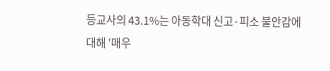등교사의 43.1%는 아동학대 신고·피소 불안감에 대해 ′매우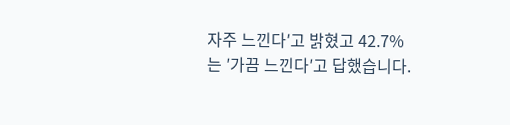자주 느낀다′고 밝혔고 42.7%는 ′가끔 느낀다′고 답했습니다.